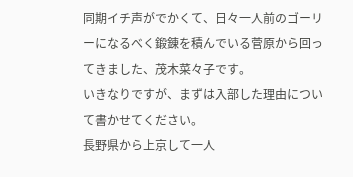同期イチ声がでかくて、日々一人前のゴーリーになるべく鍛錬を積んでいる菅原から回ってきました、茂木菜々子です。
いきなりですが、まずは入部した理由について書かせてください。
長野県から上京して一人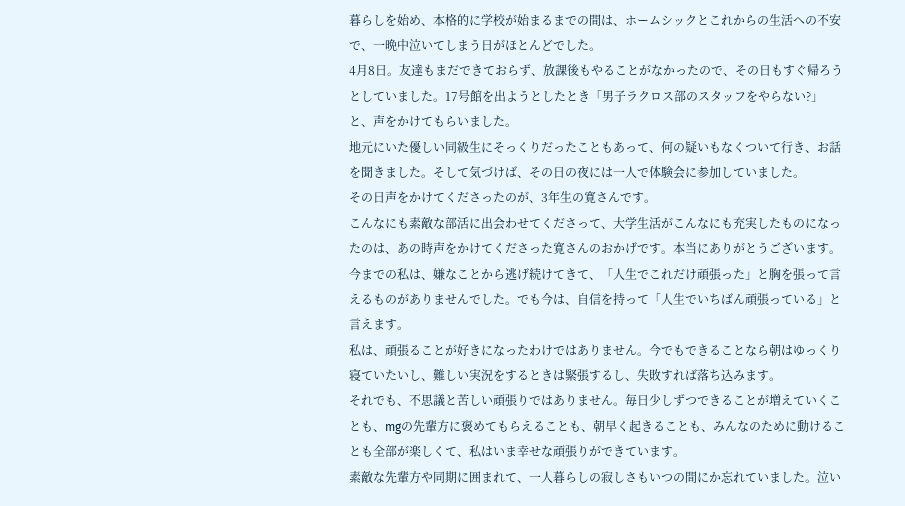暮らしを始め、本格的に学校が始まるまでの間は、ホームシックとこれからの生活への不安で、一晩中泣いてしまう日がほとんどでした。
4月8日。友達もまだできておらず、放課後もやることがなかったので、その日もすぐ帰ろうとしていました。17号館を出ようとしたとき「男子ラクロス部のスタッフをやらない?」と、声をかけてもらいました。
地元にいた優しい同級生にそっくりだったこともあって、何の疑いもなくついて行き、お話を聞きました。そして気づけば、その日の夜には一人で体験会に参加していました。
その日声をかけてくださったのが、3年生の寛さんです。
こんなにも素敵な部活に出会わせてくださって、大学生活がこんなにも充実したものになったのは、あの時声をかけてくださった寛さんのおかげです。本当にありがとうございます。
今までの私は、嫌なことから逃げ続けてきて、「人生でこれだけ頑張った」と胸を張って言えるものがありませんでした。でも今は、自信を持って「人生でいちばん頑張っている」と言えます。
私は、頑張ることが好きになったわけではありません。今でもできることなら朝はゆっくり寝ていたいし、難しい実況をするときは緊張するし、失敗すれば落ち込みます。
それでも、不思議と苦しい頑張りではありません。毎日少しずつできることが増えていくことも、mgの先輩方に褒めてもらえることも、朝早く起きることも、みんなのために動けることも全部が楽しくて、私はいま幸せな頑張りができています。
素敵な先輩方や同期に囲まれて、一人暮らしの寂しさもいつの間にか忘れていました。泣い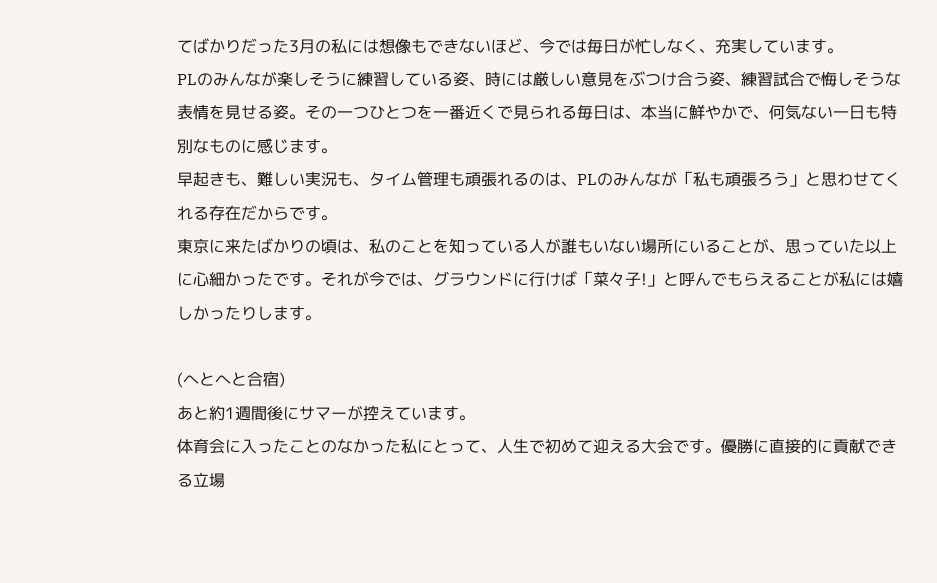てばかりだった3月の私には想像もできないほど、今では毎日が忙しなく、充実しています。
PLのみんなが楽しそうに練習している姿、時には厳しい意見をぶつけ合う姿、練習試合で悔しそうな表情を見せる姿。その一つひとつを一番近くで見られる毎日は、本当に鮮やかで、何気ない一日も特別なものに感じます。
早起きも、難しい実況も、タイム管理も頑張れるのは、PLのみんなが「私も頑張ろう」と思わせてくれる存在だからです。
東京に来たばかりの頃は、私のことを知っている人が誰もいない場所にいることが、思っていた以上に心細かったです。それが今では、グラウンドに行けば「菜々子!」と呼んでもらえることが私には嬉しかったりします。

(へとへと合宿)
あと約1週間後にサマーが控えています。
体育会に入ったことのなかった私にとって、人生で初めて迎える大会です。優勝に直接的に貢献できる立場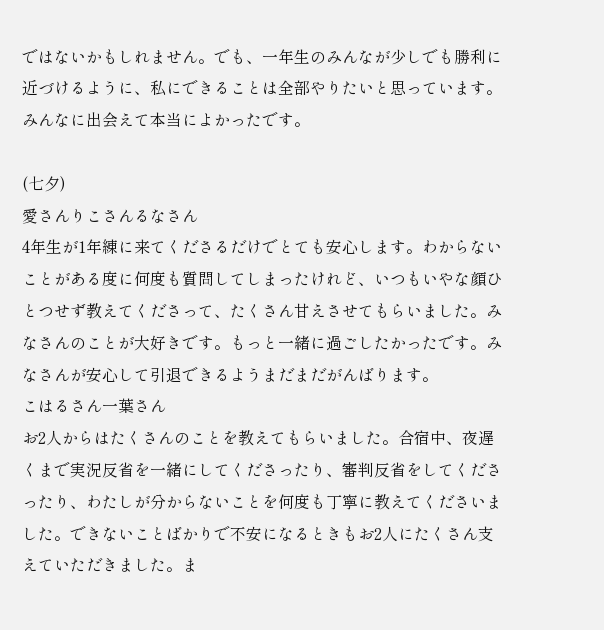ではないかもしれません。でも、一年生のみんなが少しでも勝利に近づけるように、私にできることは全部やりたいと思っています。
みんなに出会えて本当によかったです。

(七夕)
愛さんりこさんるなさん
4年生が1年練に来てくださるだけでとても安心します。わからないことがある度に何度も質問してしまったけれど、いつもいやな顔ひとつせず教えてくださって、たくさん甘えさせてもらいました。みなさんのことが大好きです。もっと一緒に過ごしたかったです。みなさんが安心して引退できるようまだまだがんばります。
こはるさん一葉さん
お2人からはたくさんのことを教えてもらいました。合宿中、夜遅くまで実況反省を一緒にしてくださったり、審判反省をしてくださったり、わたしが分からないことを何度も丁寧に教えてくださいました。できないことばかりで不安になるときもお2人にたくさん支えていただきました。ま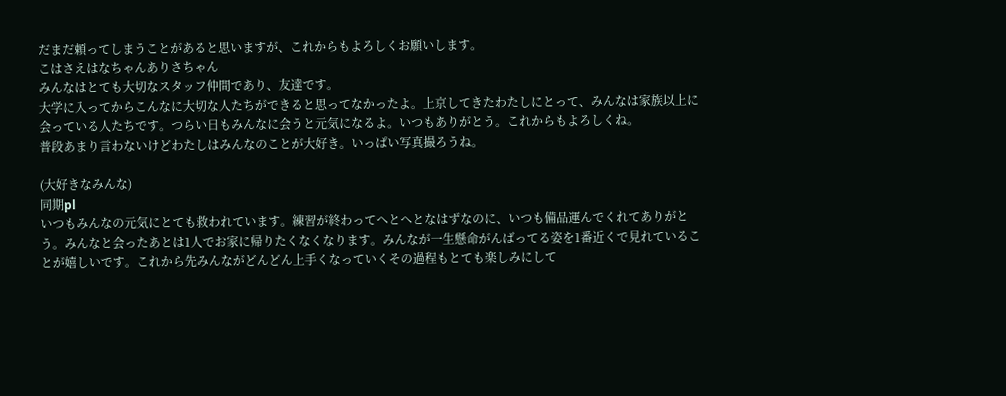だまだ頼ってしまうことがあると思いますが、これからもよろしくお願いします。
こはさえはなちゃんありさちゃん
みんなはとても大切なスタッフ仲間であり、友達です。
大学に入ってからこんなに大切な人たちができると思ってなかったよ。上京してきたわたしにとって、みんなは家族以上に会っている人たちです。つらい日もみんなに会うと元気になるよ。いつもありがとう。これからもよろしくね。
普段あまり言わないけどわたしはみんなのことが大好き。いっぱい写真撮ろうね。

(大好きなみんな)
同期pl
いつもみんなの元気にとても救われています。練習が終わってへとへとなはずなのに、いつも備品運んでくれてありがとう。みんなと会ったあとは1人でお家に帰りたくなくなります。みんなが一生懸命がんばってる姿を1番近くで見れていることが嬉しいです。これから先みんながどんどん上手くなっていくその過程もとても楽しみにして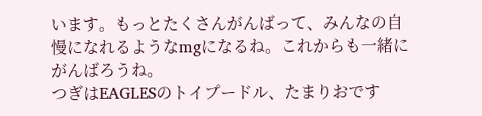います。もっとたくさんがんばって、みんなの自慢になれるようなmgになるね。これからも一緒にがんばろうね。
つぎはEAGLESのトイプードル、たまりおです